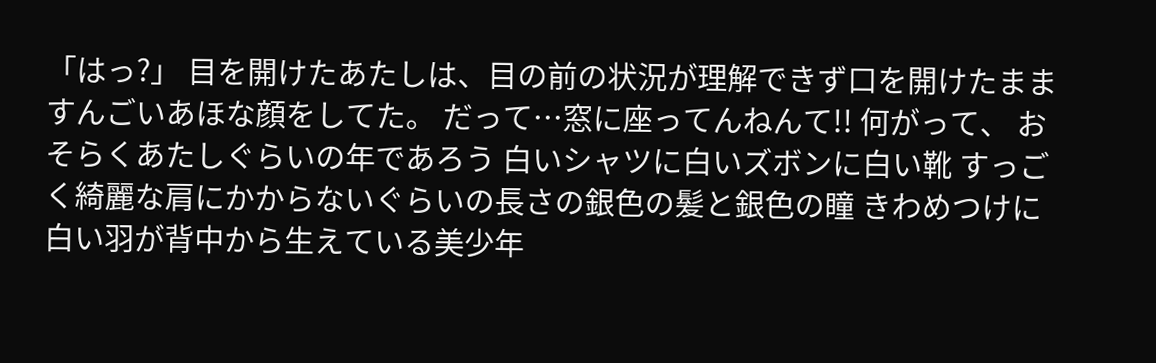「はっ?」 目を開けたあたしは、目の前の状況が理解できず口を開けたまますんごいあほな顔をしてた。 だって…窓に座ってんねんて!! 何がって、 おそらくあたしぐらいの年であろう 白いシャツに白いズボンに白い靴 すっごく綺麗な肩にかからないぐらいの長さの銀色の髪と銀色の瞳 きわめつけに白い羽が背中から生えている美少年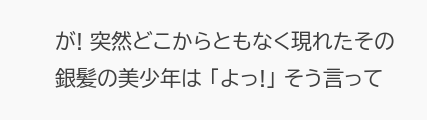が! 突然どこからともなく現れたその銀髪の美少年は 「よっ!」 そう言って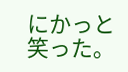にかっと笑った。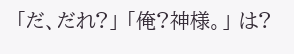「だ、だれ?」 「俺?神様。」 は?